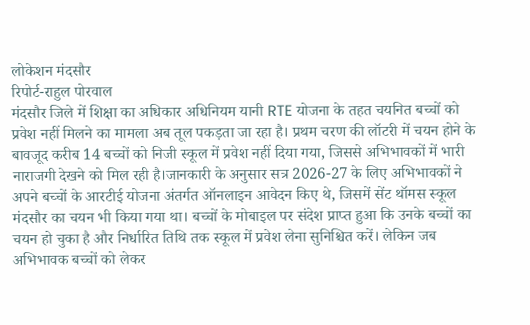लोकेशन मंदसौर
रिपोर्ट-राहुल पोरवाल
मंदसौर जिले में शिक्षा का अधिकार अधिनियम यानी RTE योजना के तहत चयनित बच्चों को प्रवेश नहीं मिलने का मामला अब तूल पकड़ता जा रहा है। प्रथम चरण की लॉटरी में चयन होने के बावजूद करीब 14 बच्चों को निजी स्कूल में प्रवेश नहीं दिया गया, जिससे अभिभावकों में भारी नाराजगी देखने को मिल रही है।जानकारी के अनुसार सत्र 2026-27 के लिए अभिभावकों ने अपने बच्चों के आरटीई योजना अंतर्गत ऑनलाइन आवेदन किए थे, जिसमें सेंट थॉमस स्कूल मंदसौर का चयन भी किया गया था। बच्चों के मोबाइल पर संदेश प्राप्त हुआ कि उनके बच्चों का चयन हो चुका है और निर्धारित तिथि तक स्कूल में प्रवेश लेना सुनिश्चित करें। लेकिन जब अभिभावक बच्चों को लेकर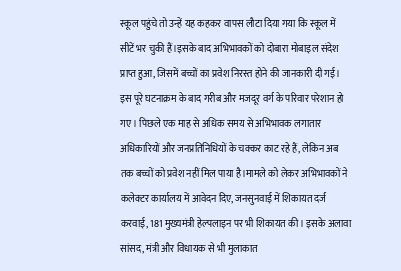स्कूल पहुंचे तो उन्हें यह कहकर वापस लौटा दिया गया कि स्कूल में सीटें भर चुकी हैं।इसके बाद अभिभावकों को दोबारा मोबाइल संदेश प्राप्त हुआ, जिसमें बच्चों का प्रवेश निरस्त होने की जानकारी दी गई। इस पूरे घटनाक्रम के बाद गरीब और मजदूर वर्ग के परिवार परेशान हो गए। पिछले एक माह से अधिक समय से अभिभावक लगातार अधिकारियों और जनप्रतिनिधियों के चक्कर काट रहे हैं, लेकिन अब तक बच्चों को प्रवेश नहीं मिल पाया है।मामले को लेकर अभिभावकों ने कलेक्टर कार्यालय में आवेदन दिए, जनसुनवाई में शिकायत दर्ज करवाई, 181 मुख्यमंत्री हेल्पलाइन पर भी शिकायत की। इसके अलावा सांसद, मंत्री और विधायक से भी मुलाकात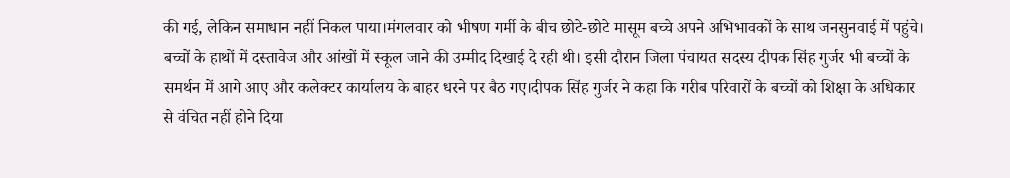की गई, लेकिन समाधान नहीं निकल पाया।मंगलवार को भीषण गर्मी के बीच छोटे-छोटे मासूम बच्चे अपने अभिभावकों के साथ जनसुनवाई में पहुंचे। बच्चों के हाथों में दस्तावेज और आंखों में स्कूल जाने की उम्मीद दिखाई दे रही थी। इसी दौरान जिला पंचायत सदस्य दीपक सिंह गुर्जर भी बच्चों के समर्थन में आगे आए और कलेक्टर कार्यालय के बाहर धरने पर बैठ गए।दीपक सिंह गुर्जर ने कहा कि गरीब परिवारों के बच्चों को शिक्षा के अधिकार से वंचित नहीं होने दिया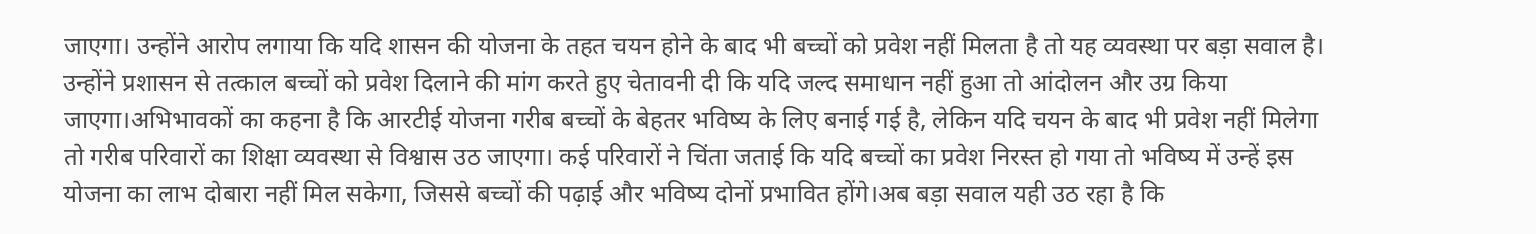जाएगा। उन्होंने आरोप लगाया कि यदि शासन की योजना के तहत चयन होने के बाद भी बच्चों को प्रवेश नहीं मिलता है तो यह व्यवस्था पर बड़ा सवाल है। उन्होंने प्रशासन से तत्काल बच्चों को प्रवेश दिलाने की मांग करते हुए चेतावनी दी कि यदि जल्द समाधान नहीं हुआ तो आंदोलन और उग्र किया जाएगा।अभिभावकों का कहना है कि आरटीई योजना गरीब बच्चों के बेहतर भविष्य के लिए बनाई गई है, लेकिन यदि चयन के बाद भी प्रवेश नहीं मिलेगा तो गरीब परिवारों का शिक्षा व्यवस्था से विश्वास उठ जाएगा। कई परिवारों ने चिंता जताई कि यदि बच्चों का प्रवेश निरस्त हो गया तो भविष्य में उन्हें इस योजना का लाभ दोबारा नहीं मिल सकेगा, जिससे बच्चों की पढ़ाई और भविष्य दोनों प्रभावित होंगे।अब बड़ा सवाल यही उठ रहा है कि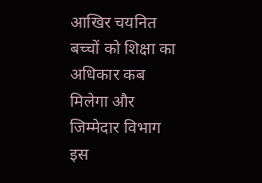आखिर चयनित बच्चों को शिक्षा का अधिकार कब मिलेगा और जिम्मेदार विभाग इस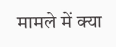मामले में क्या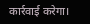कार्रवाई करेगा।